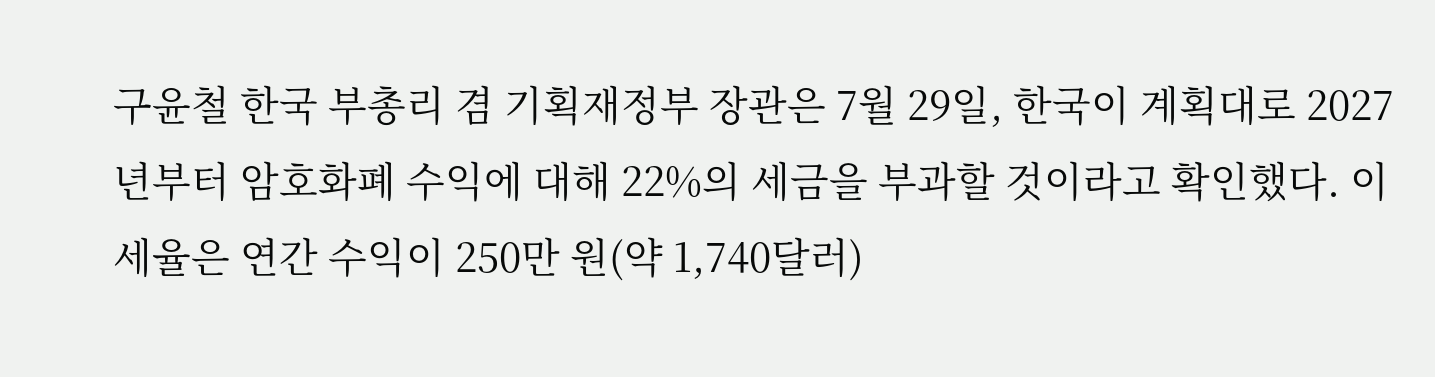구윤철 한국 부총리 겸 기획재정부 장관은 7월 29일, 한국이 계획대로 2027년부터 암호화폐 수익에 대해 22%의 세금을 부과할 것이라고 확인했다. 이 세율은 연간 수익이 250만 원(약 1,740달러)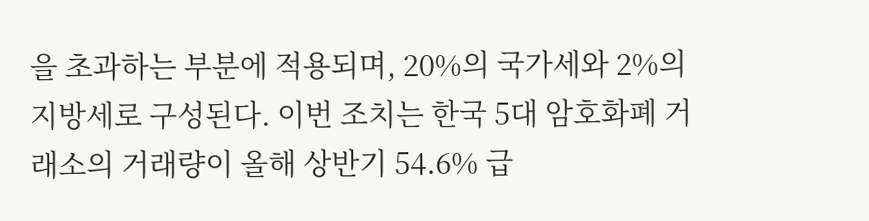을 초과하는 부분에 적용되며, 20%의 국가세와 2%의 지방세로 구성된다. 이번 조치는 한국 5대 암호화폐 거래소의 거래량이 올해 상반기 54.6% 급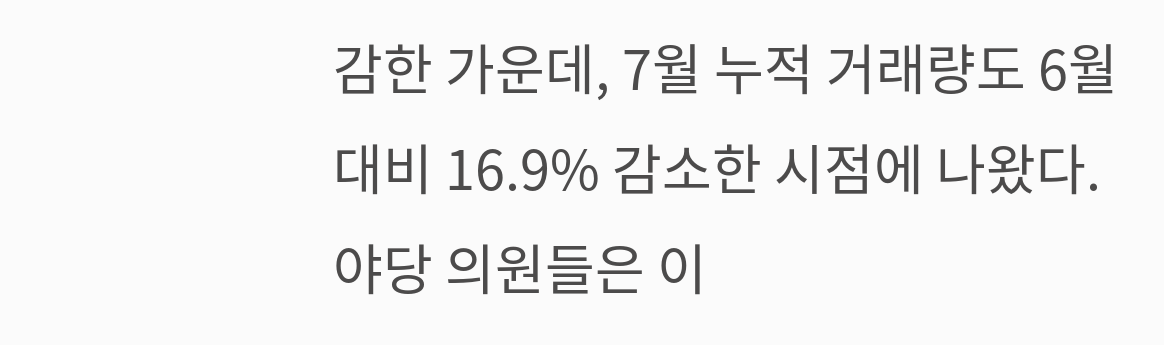감한 가운데, 7월 누적 거래량도 6월 대비 16.9% 감소한 시점에 나왔다. 야당 의원들은 이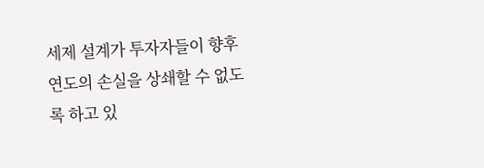세제 설계가 투자자들이 향후 연도의 손실을 상쇄할 수 없도록 하고 있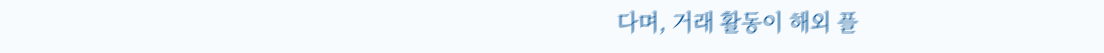다며, 거래 활동이 해외 플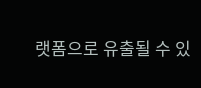랫폼으로 유출될 수 있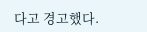다고 경고했다.